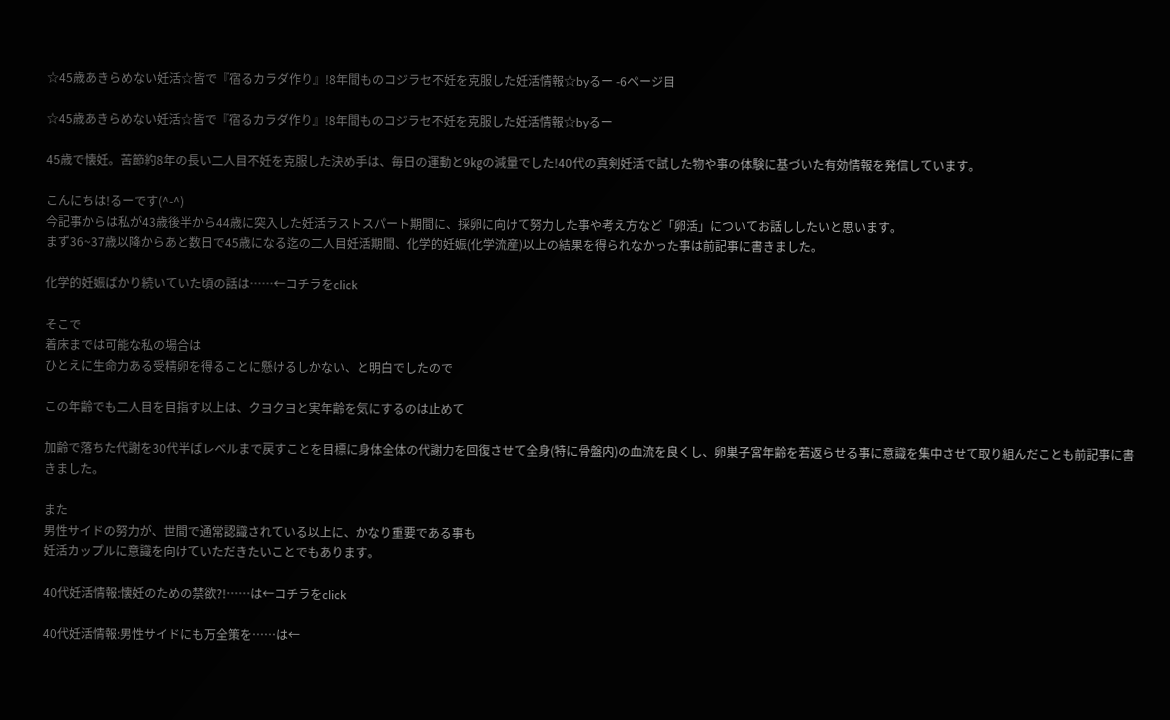☆45歳あきらめない妊活☆皆で『宿るカラダ作り』!8年間ものコジラセ不妊を克服した妊活情報☆byるー -6ページ目

☆45歳あきらめない妊活☆皆で『宿るカラダ作り』!8年間ものコジラセ不妊を克服した妊活情報☆byるー

45歳で懐妊。苦節約8年の長い二人目不妊を克服した決め手は、毎日の運動と9㎏の減量でした!40代の真剣妊活で試した物や事の体験に基づいた有効情報を発信しています。

こんにちは!るーです(^-^)
今記事からは私が43歳後半から44歳に突入した妊活ラストスパート期間に、採卵に向けて努力した事や考え方など「卵活」についてお話ししたいと思います。
まず36~37歳以降からあと数日で45歳になる迄の二人目妊活期間、化学的妊娠(化学流産)以上の結果を得られなかった事は前記事に書きました。

化学的妊娠ばかり続いていた頃の話は……←コチラをclick

そこで
着床までは可能な私の場合は
ひとえに生命力ある受精卵を得ることに懸けるしかない、と明白でしたので

この年齢でも二人目を目指す以上は、クヨクヨと実年齢を気にするのは止めて

加齢で落ちた代謝を30代半ばレベルまで戻すことを目標に身体全体の代謝力を回復させて全身(特に骨盤内)の血流を良くし、卵巣子宮年齢を若返らせる事に意識を集中させて取り組んだことも前記事に書きました。

また
男性サイドの努力が、世間で通常認識されている以上に、かなり重要である事も
妊活カップルに意識を向けていただきたいことでもあります。

40代妊活情報:懐妊のための禁欲?!……は←コチラをclick

40代妊活情報:男性サイドにも万全策を……は←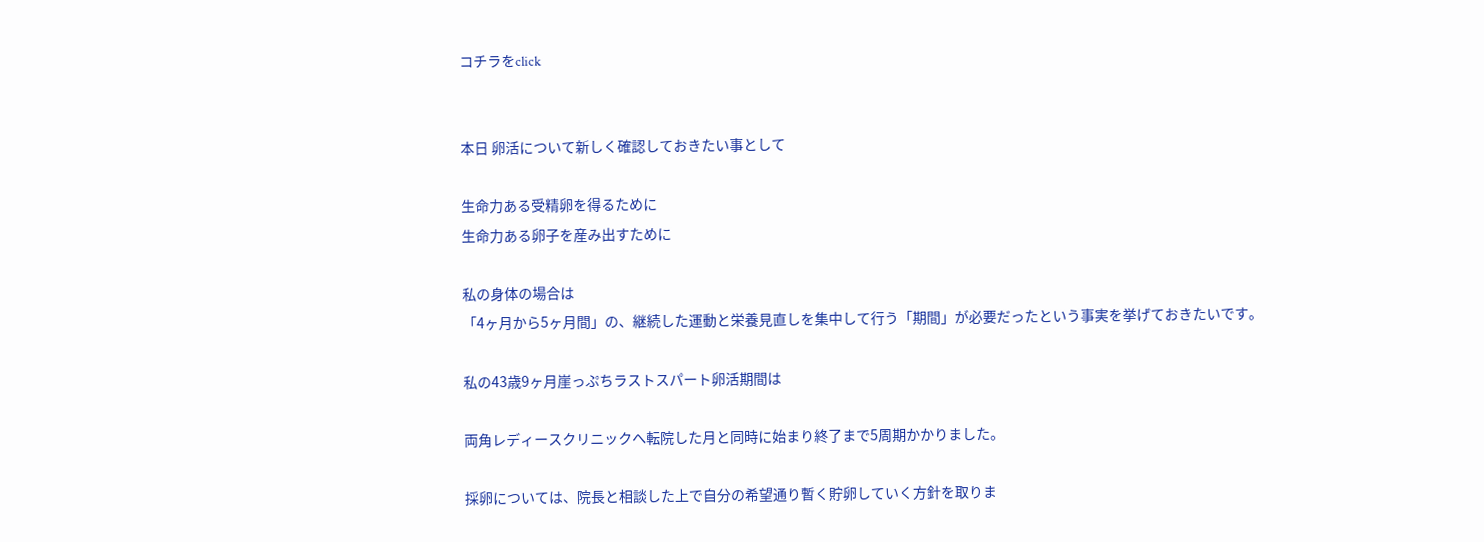コチラをclick


本日 卵活について新しく確認しておきたい事として

生命力ある受精卵を得るために
生命力ある卵子を産み出すために

私の身体の場合は
「4ヶ月から5ヶ月間」の、継続した運動と栄養見直しを集中して行う「期間」が必要だったという事実を挙げておきたいです。

私の43歳9ヶ月崖っぷちラストスパート卵活期間は

両角レディースクリニックへ転院した月と同時に始まり終了まで5周期かかりました。

採卵については、院長と相談した上で自分の希望通り暫く貯卵していく方針を取りま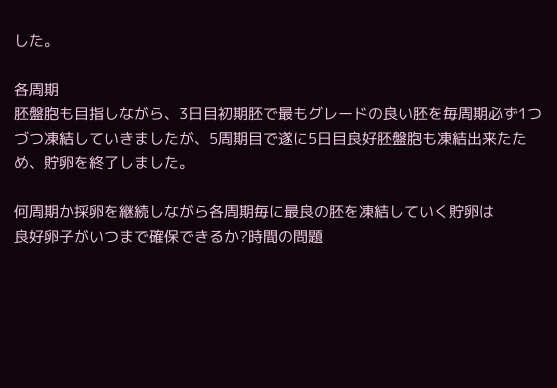した。

各周期
胚盤胞も目指しながら、3日目初期胚で最もグレードの良い胚を毎周期必ず1つづつ凍結していきましたが、5周期目で遂に5日目良好胚盤胞も凍結出来たため、貯卵を終了しました。

何周期か採卵を継続しながら各周期毎に最良の胚を凍結していく貯卵は
良好卵子がいつまで確保できるか?時間の問題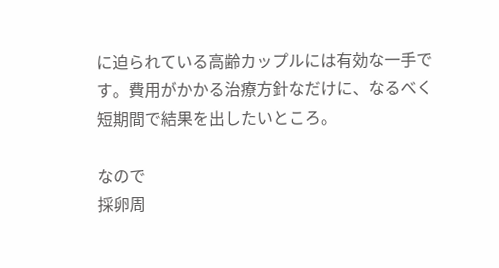に迫られている高齢カップルには有効な一手です。費用がかかる治療方針なだけに、なるべく短期間で結果を出したいところ。

なので
採卵周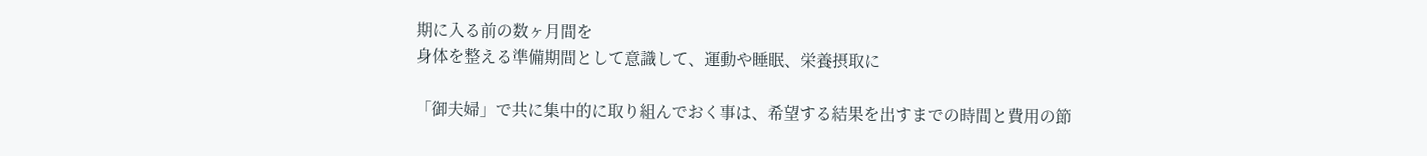期に入る前の数ヶ月間を
身体を整える準備期間として意識して、運動や睡眠、栄養摂取に

「御夫婦」で共に集中的に取り組んでおく事は、希望する結果を出すまでの時間と費用の節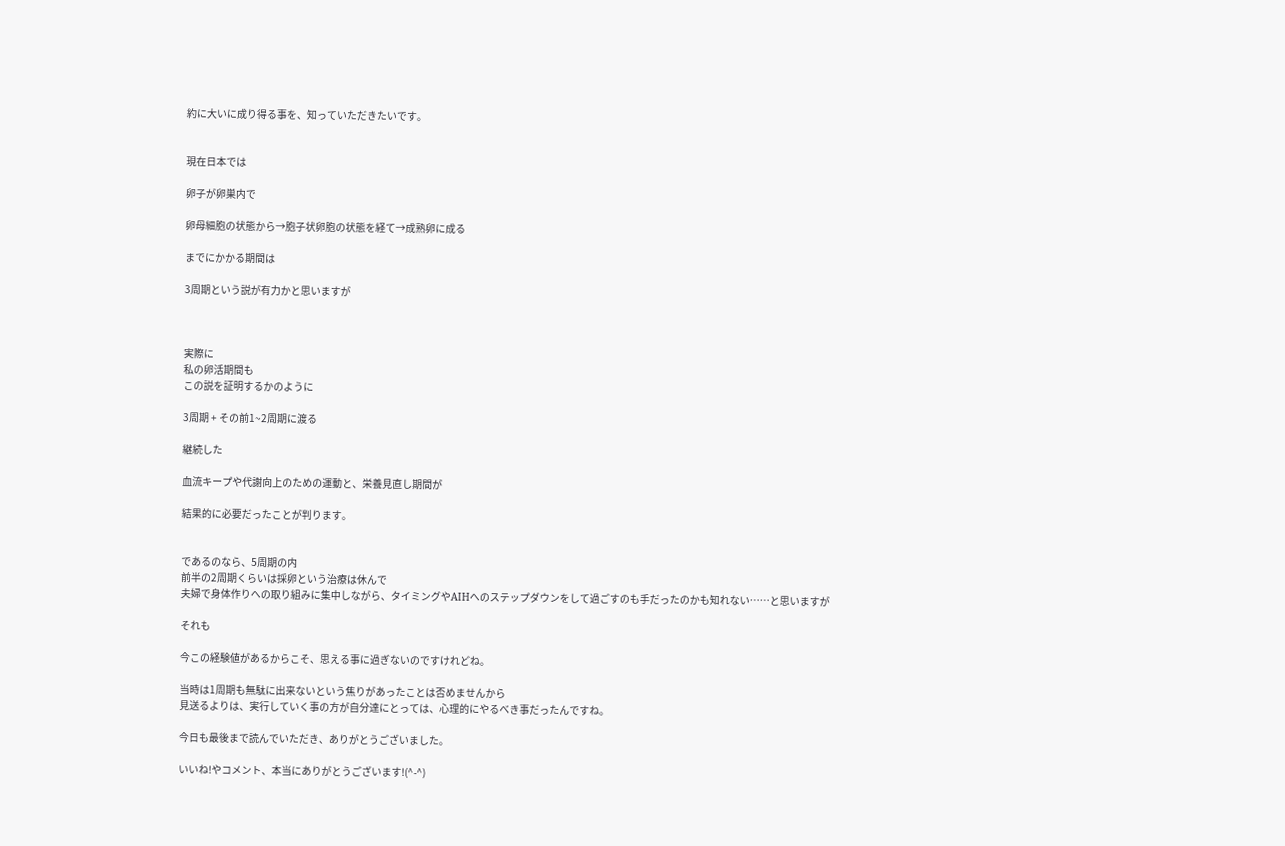約に大いに成り得る事を、知っていただきたいです。


現在日本では

卵子が卵巣内で

卵母細胞の状態から→胞子状卵胞の状態を経て→成熟卵に成る

までにかかる期間は

3周期という説が有力かと思いますが



実際に
私の卵活期間も
この説を証明するかのように

3周期 + その前1~2周期に渡る

継続した

血流キープや代謝向上のための運動と、栄養見直し期間が

結果的に必要だったことが判ります。


であるのなら、5周期の内
前半の2周期くらいは採卵という治療は休んで
夫婦で身体作りへの取り組みに集中しながら、タイミングやAIHへのステップダウンをして過ごすのも手だったのかも知れない……と思いますが

それも

今この経験値があるからこそ、思える事に過ぎないのですけれどね。

当時は1周期も無駄に出来ないという焦りがあったことは否めませんから
見送るよりは、実行していく事の方が自分達にとっては、心理的にやるべき事だったんですね。

今日も最後まで読んでいただき、ありがとうございました。

いいね!やコメント、本当にありがとうございます!(^-^)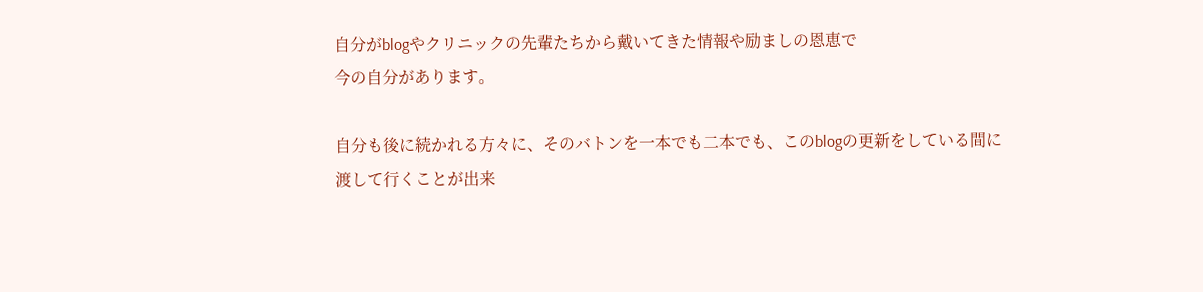自分がblogやクリニックの先輩たちから戴いてきた情報や励ましの恩恵で
今の自分があります。

自分も後に続かれる方々に、そのバトンを一本でも二本でも、このblogの更新をしている間に
渡して行くことが出来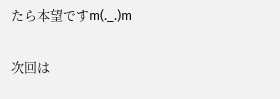たら本望ですm(._.)m

次回は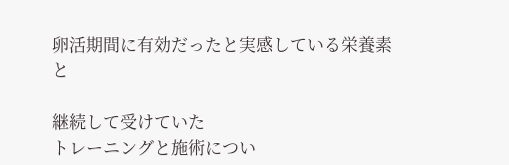卵活期間に有効だったと実感している栄養素と

継続して受けていた
トレーニングと施術につい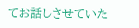てお話しさせていた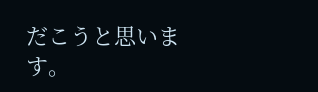だこうと思います。